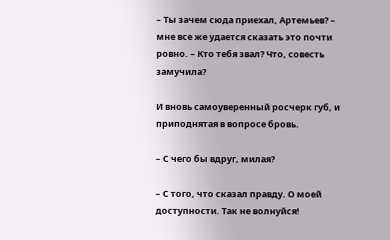– Ты зачем сюда приехал, Артемьев? – мне все же удается сказать это почти ровно. – Кто тебя звал? Что, совесть замучила?

И вновь самоуверенный росчерк губ, и приподнятая в вопросе бровь.

– С чего бы вдруг, милая?

– С того, что сказал правду. О моей доступности. Так не волнуйся!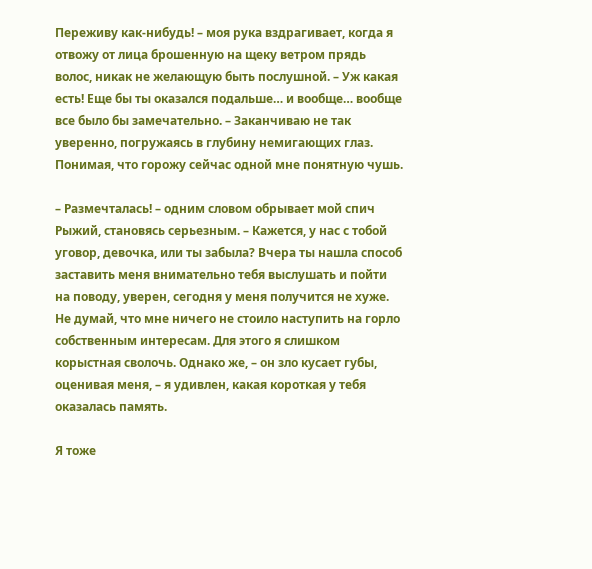Переживу как-нибудь! – моя рука вздрагивает, когда я отвожу от лица брошенную на щеку ветром прядь волос, никак не желающую быть послушной. – Уж какая есть! Еще бы ты оказался подальше… и вообще… вообще все было бы замечательно. – Заканчиваю не так уверенно, погружаясь в глубину немигающих глаз. Понимая, что горожу сейчас одной мне понятную чушь.

– Размечталась! – одним словом обрывает мой спич Рыжий, становясь серьезным. – Кажется, у нас с тобой уговор, девочка, или ты забыла? Вчера ты нашла способ заставить меня внимательно тебя выслушать и пойти на поводу, уверен, сегодня у меня получится не хуже. Не думай, что мне ничего не стоило наступить на горло собственным интересам. Для этого я слишком корыстная сволочь. Однако же, – он зло кусает губы, оценивая меня, – я удивлен, какая короткая у тебя оказалась память.

Я тоже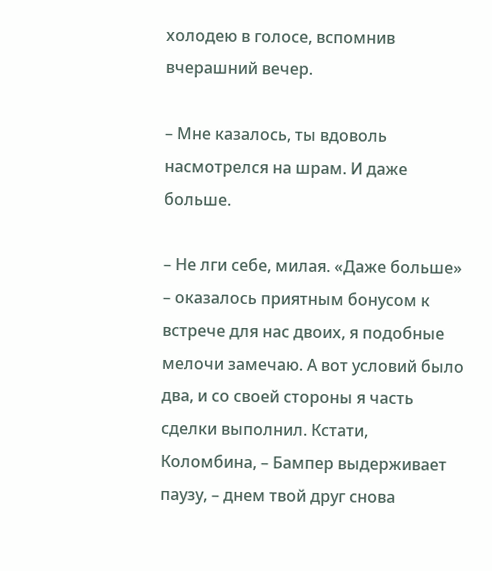холодею в голосе, вспомнив вчерашний вечер.

– Мне казалось, ты вдоволь насмотрелся на шрам. И даже больше.

– Не лги себе, милая. «Даже больше» – оказалось приятным бонусом к встрече для нас двоих, я подобные мелочи замечаю. А вот условий было два, и со своей стороны я часть сделки выполнил. Кстати, Коломбина, – Бампер выдерживает паузу, – днем твой друг снова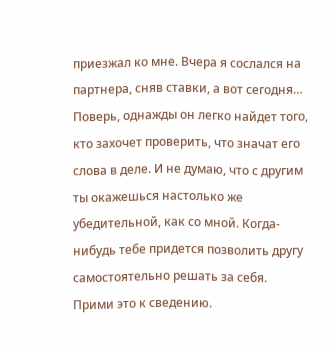приезжал ко мне. Вчера я сослался на партнера, сняв ставки, а вот сегодня… Поверь, однажды он легко найдет того, кто захочет проверить, что значат его слова в деле. И не думаю, что с другим ты окажешься настолько же убедительной, как со мной. Когда-нибудь тебе придется позволить другу самостоятельно решать за себя. Прими это к сведению.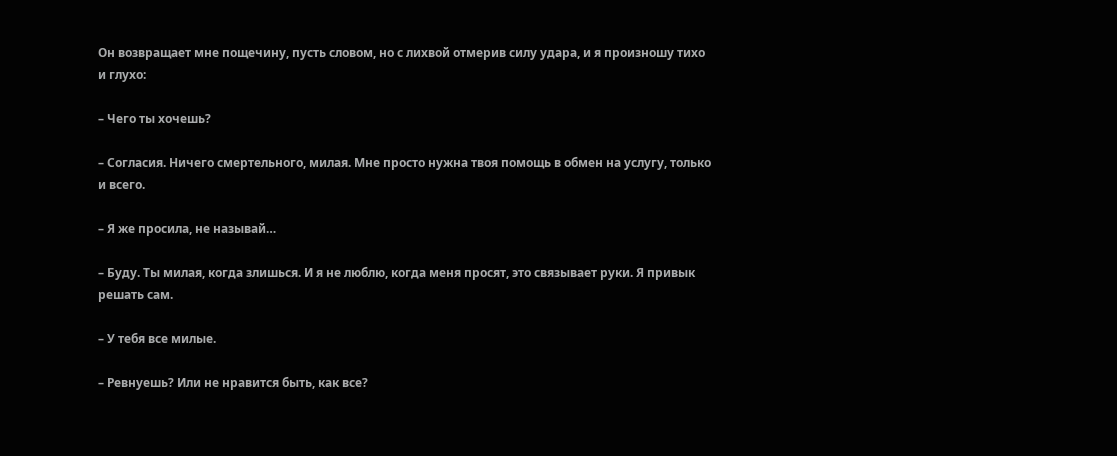Он возвращает мне пощечину, пусть словом, но с лихвой отмерив силу удара, и я произношу тихо и глухо:

– Чего ты хочешь?

– Согласия. Ничего смертельного, милая. Мне просто нужна твоя помощь в обмен на услугу, только и всего.

– Я же просила, не называй…

– Буду. Ты милая, когда злишься. И я не люблю, когда меня просят, это связывает руки. Я привык решать сам.

– У тебя все милые.

– Ревнуешь? Или не нравится быть, как все?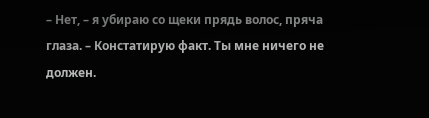– Нет, – я убираю со щеки прядь волос, пряча глаза. – Констатирую факт. Ты мне ничего не должен.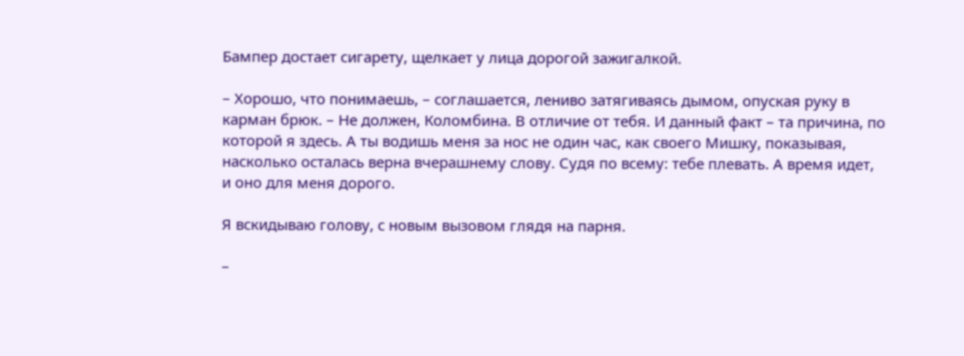Бампер достает сигарету, щелкает у лица дорогой зажигалкой.

– Хорошо, что понимаешь, – соглашается, лениво затягиваясь дымом, опуская руку в карман брюк. – Не должен, Коломбина. В отличие от тебя. И данный факт – та причина, по которой я здесь. А ты водишь меня за нос не один час, как своего Мишку, показывая, насколько осталась верна вчерашнему слову. Судя по всему: тебе плевать. А время идет, и оно для меня дорого.

Я вскидываю голову, с новым вызовом глядя на парня.

–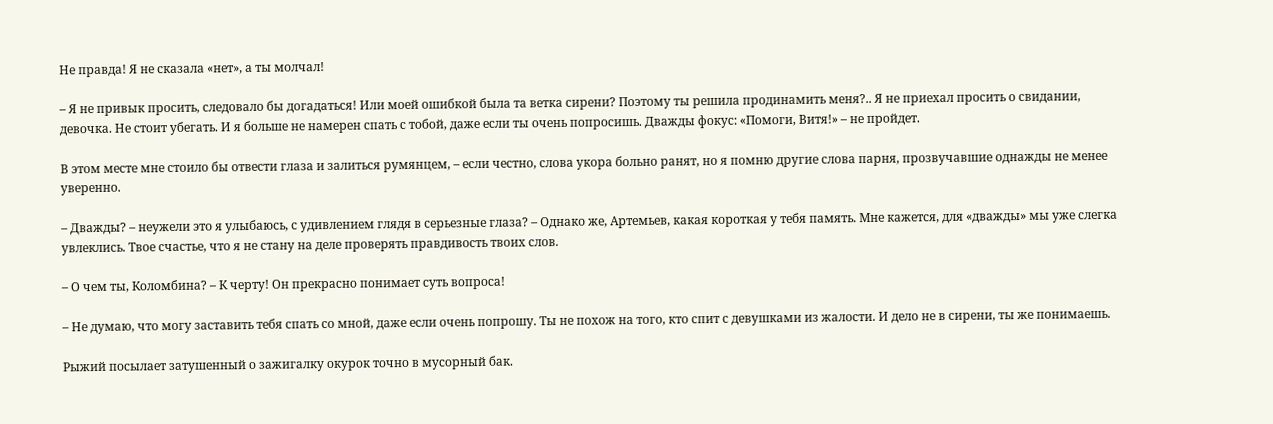Не правда! Я не сказала «нет», а ты молчал!

– Я не привык просить, следовало бы догадаться! Или моей ошибкой была та ветка сирени? Поэтому ты решила продинамить меня?.. Я не приехал просить о свидании, девочка. Не стоит убегать. И я больше не намерен спать с тобой, даже если ты очень попросишь. Дважды фокус: «Помоги, Витя!» – не пройдет.

В этом месте мне стоило бы отвести глаза и залиться румянцем, – если честно, слова укора больно ранят, но я помню другие слова парня, прозвучавшие однажды не менее уверенно.

– Дважды? – неужели это я улыбаюсь, с удивлением глядя в серьезные глаза? – Однако же, Артемьев, какая короткая у тебя память. Мне кажется, для «дважды» мы уже слегка увлеклись. Твое счастье, что я не стану на деле проверять правдивость твоих слов.

– О чем ты, Коломбина? – К черту! Он прекрасно понимает суть вопроса!

– Не думаю, что могу заставить тебя спать со мной, даже если очень попрошу. Ты не похож на того, кто спит с девушками из жалости. И дело не в сирени, ты же понимаешь.

Рыжий посылает затушенный о зажигалку окурок точно в мусорный бак.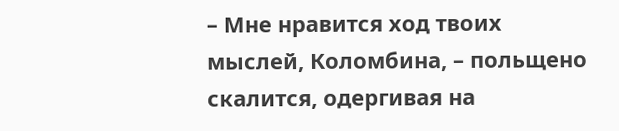– Мне нравится ход твоих мыслей, Коломбина, – польщено скалится, одергивая на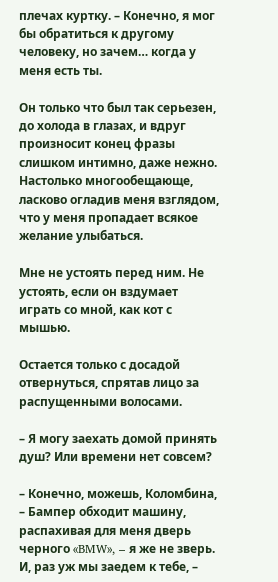плечах куртку. – Конечно, я мог бы обратиться к другому человеку, но зачем… когда у меня есть ты.

Он только что был так серьезен, до холода в глазах, и вдруг произносит конец фразы слишком интимно, даже нежно. Настолько многообещающе, ласково огладив меня взглядом, что у меня пропадает всякое желание улыбаться.

Мне не устоять перед ним. Не устоять, если он вздумает играть со мной, как кот с мышью.

Остается только с досадой отвернуться, спрятав лицо за распущенными волосами.

– Я могу заехать домой принять душ? Или времени нет совсем?

– Конечно, можешь, Коломбина, – Бампер обходит машину, распахивая для меня дверь черного «BMW», – я же не зверь. И, раз уж мы заедем к тебе, –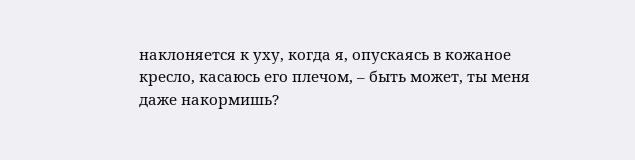наклоняется к уху, когда я, опускаясь в кожаное кресло, касаюсь его плечом, – быть может, ты меня даже накормишь?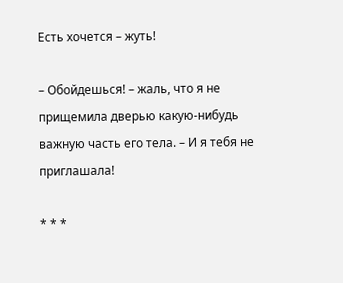Есть хочется – жуть!

– Обойдешься! – жаль, что я не прищемила дверью какую-нибудь важную часть его тела. – И я тебя не приглашала!

* * *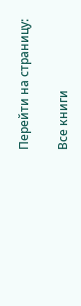Перейти на страницу:

Все книги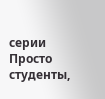серии Просто студенты,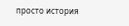просто история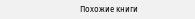Похожие книги